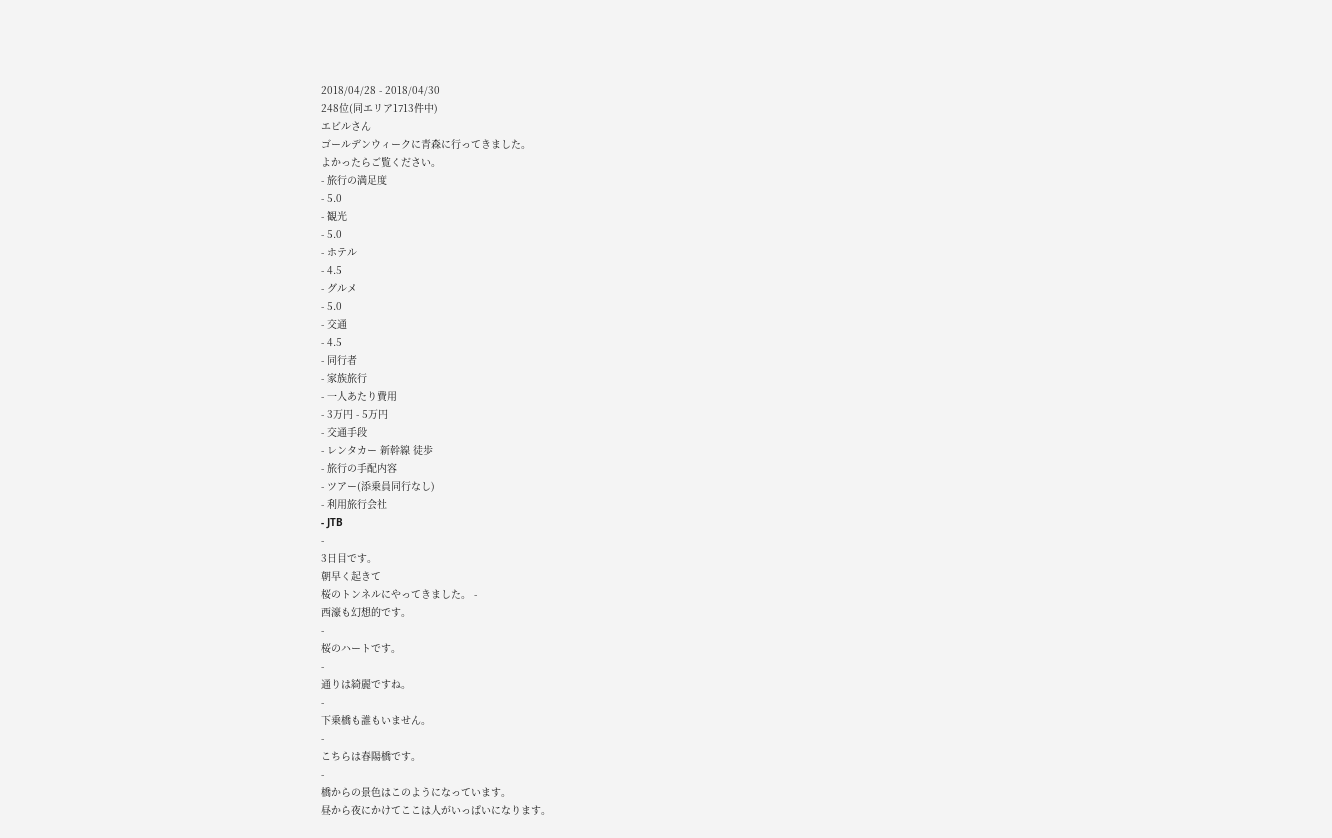2018/04/28 - 2018/04/30
248位(同エリア1713件中)
エビルさん
ゴールデンウィークに青森に行ってきました。
よかったらご覧ください。
- 旅行の満足度
- 5.0
- 観光
- 5.0
- ホテル
- 4.5
- グルメ
- 5.0
- 交通
- 4.5
- 同行者
- 家族旅行
- 一人あたり費用
- 3万円 - 5万円
- 交通手段
- レンタカー 新幹線 徒歩
- 旅行の手配内容
- ツアー(添乗員同行なし)
- 利用旅行会社
- JTB
-
3日目です。
朝早く起きて
桜のトンネルにやってきました。 -
西濠も幻想的です。
-
桜のハートです。
-
通りは綺麗ですね。
-
下乗橋も誰もいません。
-
こちらは春陽橋です。
-
橋からの景色はこのようになっています。
昼から夜にかけてここは人がいっぱいになります。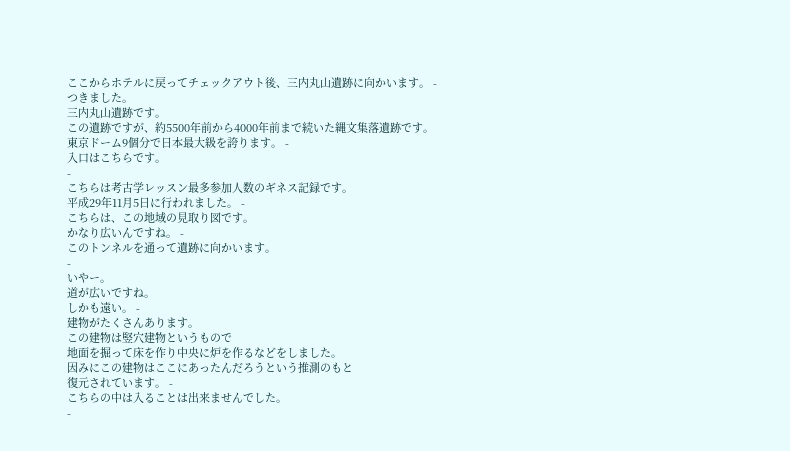ここからホテルに戻ってチェックアウト後、三内丸山遺跡に向かいます。 -
つきました。
三内丸山遺跡です。
この遺跡ですが、約5500年前から4000年前まで続いた縄文集落遺跡です。
東京ドーム9個分で日本最大級を誇ります。 -
入口はこちらです。
-
こちらは考古学レッスン最多参加人数のギネス記録です。
平成29年11月5日に行われました。 -
こちらは、この地域の見取り図です。
かなり広いんですね。 -
このトンネルを通って遺跡に向かいます。
-
いやー。
道が広いですね。
しかも遠い。 -
建物がたくさんあります。
この建物は竪穴建物というもので
地面を掘って床を作り中央に炉を作るなどをしました。
因みにこの建物はここにあったんだろうという推測のもと
復元されています。 -
こちらの中は入ることは出来ませんでした。
-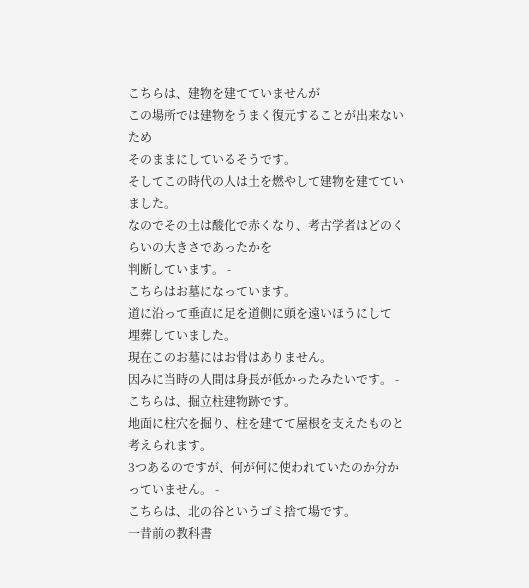こちらは、建物を建てていませんが
この場所では建物をうまく復元することが出来ないため
そのままにしているそうです。
そしてこの時代の人は土を燃やして建物を建てていました。
なのでその土は酸化で赤くなり、考古学者はどのくらいの大きさであったかを
判断しています。 -
こちらはお墓になっています。
道に沿って垂直に足を道側に頭を遠いほうにして
埋葬していました。
現在このお墓にはお骨はありません。
因みに当時の人間は身長が低かったみたいです。 -
こちらは、掘立柱建物跡です。
地面に柱穴を掘り、柱を建てて屋根を支えたものと考えられます。
3つあるのですが、何が何に使われていたのか分かっていません。 -
こちらは、北の谷というゴミ捨て場です。
一昔前の教科書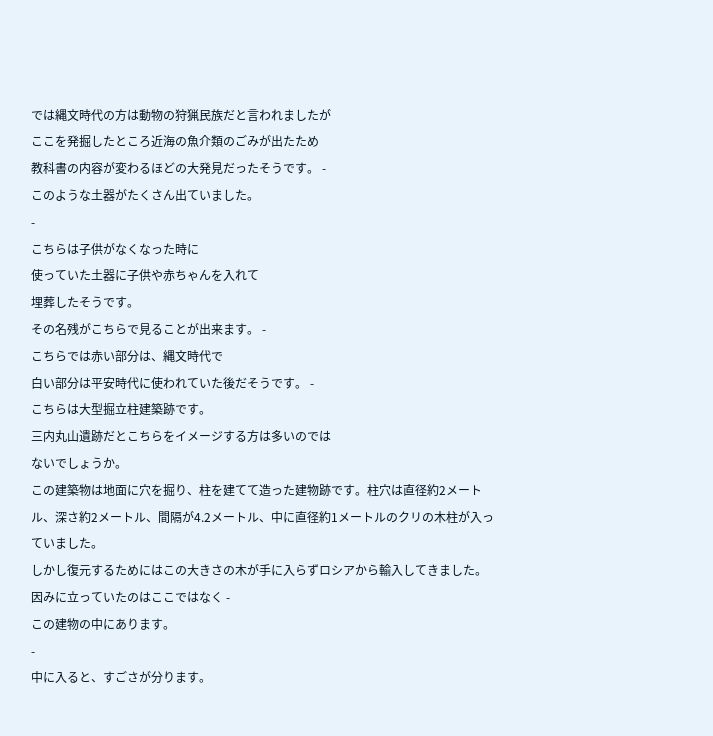では縄文時代の方は動物の狩猟民族だと言われましたが
ここを発掘したところ近海の魚介類のごみが出たため
教科書の内容が変わるほどの大発見だったそうです。 -
このような土器がたくさん出ていました。
-
こちらは子供がなくなった時に
使っていた土器に子供や赤ちゃんを入れて
埋葬したそうです。
その名残がこちらで見ることが出来ます。 -
こちらでは赤い部分は、縄文時代で
白い部分は平安時代に使われていた後だそうです。 -
こちらは大型掘立柱建築跡です。
三内丸山遺跡だとこちらをイメージする方は多いのでは
ないでしょうか。
この建築物は地面に穴を掘り、柱を建てて造った建物跡です。柱穴は直径約2メートル、深さ約2メートル、間隔が4.2メートル、中に直径約1メートルのクリの木柱が入っていました。
しかし復元するためにはこの大きさの木が手に入らずロシアから輸入してきました。
因みに立っていたのはここではなく -
この建物の中にあります。
-
中に入ると、すごさが分ります。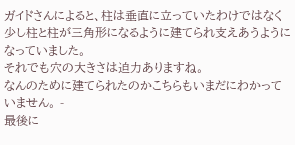ガイドさんによると、柱は垂直に立っていたわけではなく
少し柱と柱が三角形になるように建てられ支えあうようになっていました。
それでも穴の大きさは迫力ありますね。
なんのために建てられたのかこちらもいまだにわかっていません。 -
最後に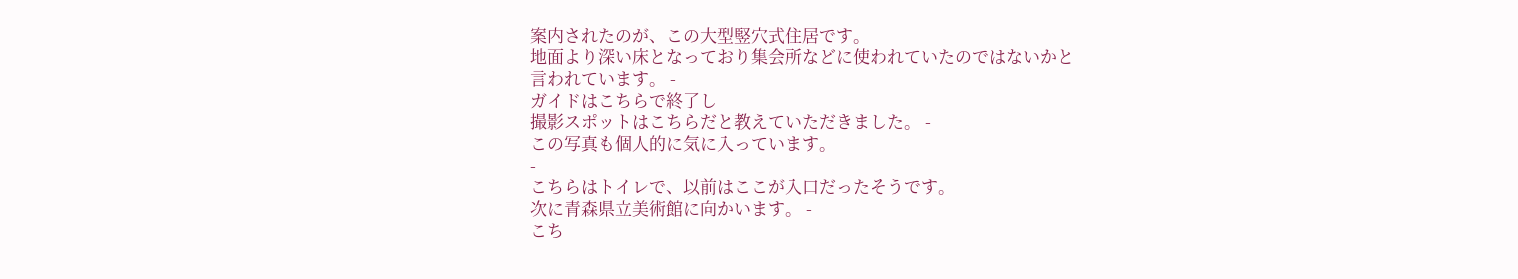案内されたのが、この大型竪穴式住居です。
地面より深い床となっており集会所などに使われていたのではないかと
言われています。 -
ガイドはこちらで終了し
撮影スポットはこちらだと教えていただきました。 -
この写真も個人的に気に入っています。
-
こちらはトイレで、以前はここが入口だったそうです。
次に青森県立美術館に向かいます。 -
こち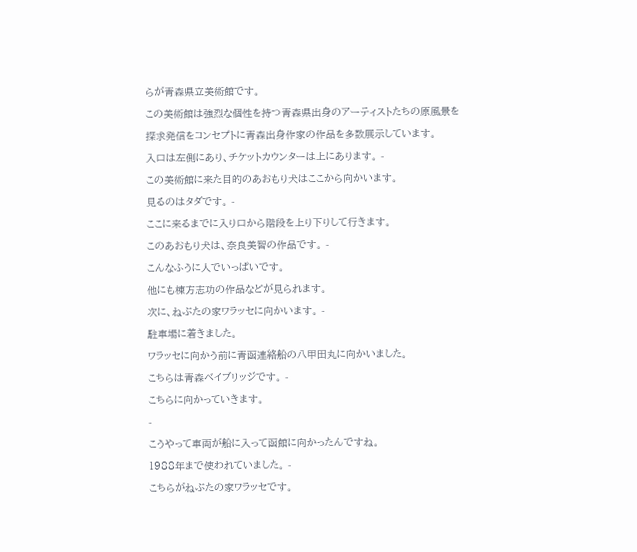らが青森県立美術館です。
この美術館は強烈な個性を持つ青森県出身のアーティストたちの原風景を
探求発信をコンセプトに青森出身作家の作品を多数展示しています。
入口は左側にあり、チケットカウンターは上にあります。 -
この美術館に来た目的のあおもり犬はここから向かいます。
見るのはタダです。 -
ここに来るまでに入り口から階段を上り下りして行きます。
このあおもり犬は、奈良美智の作品です。 -
こんなふうに人でいっぱいです。
他にも棟方志功の作品などが見られます。
次に、ねぷたの家ワラッセに向かいます。 -
駐車場に着きました。
ワラッセに向かう前に青函連絡船の八甲田丸に向かいました。
こちらは青森ベイブリッジです。 -
こちらに向かっていきます。
-
こうやって車両が船に入って函館に向かったんですね。
1988年まで使われていました。 -
こちらがねぷたの家ワラッセです。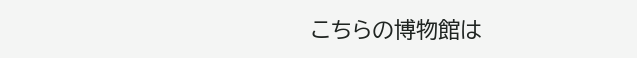こちらの博物館は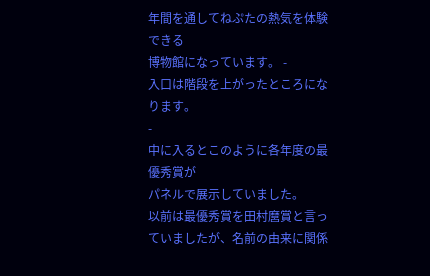年間を通してねぷたの熱気を体験できる
博物館になっています。 -
入口は階段を上がったところになります。
-
中に入るとこのように各年度の最優秀賞が
パネルで展示していました。
以前は最優秀賞を田村麿賞と言っていましたが、名前の由来に関係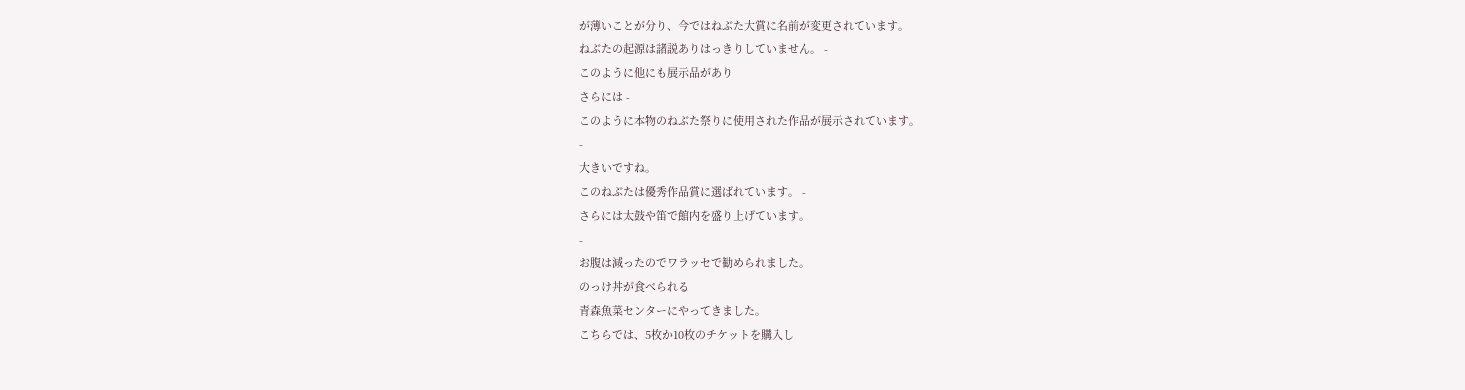が薄いことが分り、今ではねぶた大賞に名前が変更されています。
ねぶたの起源は諸説ありはっきりしていません。 -
このように他にも展示品があり
さらには -
このように本物のねぶた祭りに使用された作品が展示されています。
-
大きいですね。
このねぶたは優秀作品賞に選ばれています。 -
さらには太鼓や笛で館内を盛り上げています。
-
お腹は減ったのでワラッセで勧められました。
のっけ丼が食べられる
青森魚菜センターにやってきました。
こちらでは、5枚か10枚のチケットを購入し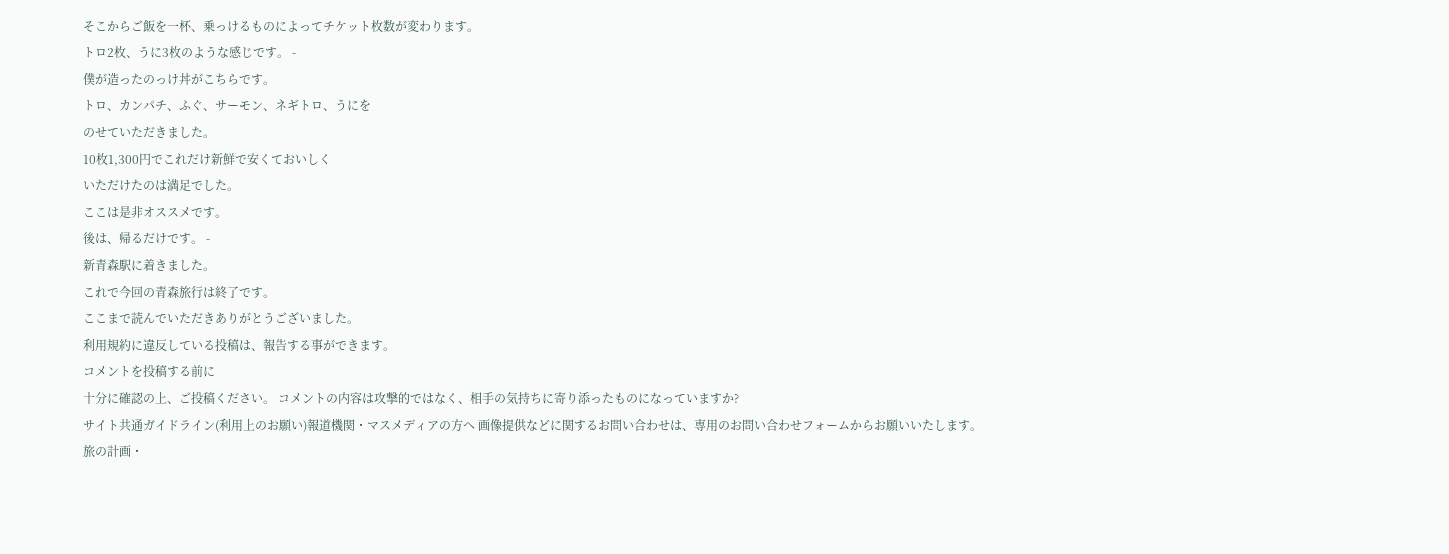そこからご飯を一杯、乗っけるものによってチケット枚数が変わります。
トロ2枚、うに3枚のような感じです。 -
僕が造ったのっけ丼がこちらです。
トロ、カンパチ、ふぐ、サーモン、ネギトロ、うにを
のせていただきました。
10枚1,300円でこれだけ新鮮で安くておいしく
いただけたのは満足でした。
ここは是非オススメです。
後は、帰るだけです。 -
新青森駅に着きました。
これで今回の青森旅行は終了です。
ここまで読んでいただきありがとうございました。
利用規約に違反している投稿は、報告する事ができます。
コメントを投稿する前に
十分に確認の上、ご投稿ください。 コメントの内容は攻撃的ではなく、相手の気持ちに寄り添ったものになっていますか?
サイト共通ガイドライン(利用上のお願い)報道機関・マスメディアの方へ 画像提供などに関するお問い合わせは、専用のお問い合わせフォームからお願いいたします。
旅の計画・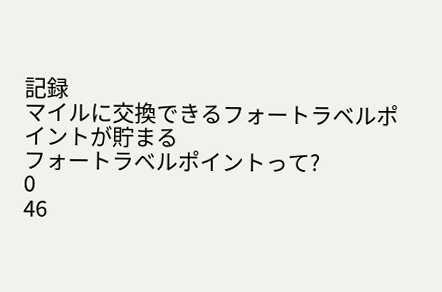記録
マイルに交換できるフォートラベルポイントが貯まる
フォートラベルポイントって?
0
46